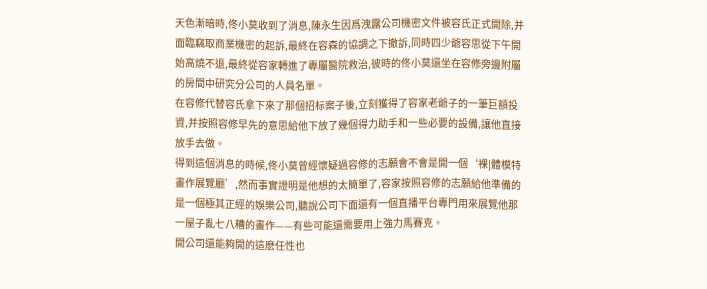天色漸暗時,佟小莫收到了消息,陳永生因爲洩露公司機密文件被容氏正式開除,并面臨竊取商業機密的起訴,最終在容森的協調之下撤訴,同時四少爺容思從下午開始高燒不退,最終從容家轉進了專屬醫院救治,彼時的佟小莫還坐在容修旁邊附屬的房間中研究分公司的人員名單。
在容修代替容氏拿下來了那個招标案子後,立刻獲得了容家老爺子的一筆巨額投資,并按照容修早先的意思給他下放了幾個得力助手和一些必要的設備,讓他直接放手去做。
得到這個消息的時候,佟小莫曾經懷疑過容修的志願會不會是開一個‘裸|體模特畫作展覽廳’,然而事實證明是他想的太簡單了,容家按照容修的志願給他準備的是一個極其正經的娛樂公司,聽說公司下面還有一個直播平台專門用來展覽他那一屋子亂七八糟的畫作——有些可能還需要用上強力馬賽克。
開公司還能夠開的這麽任性也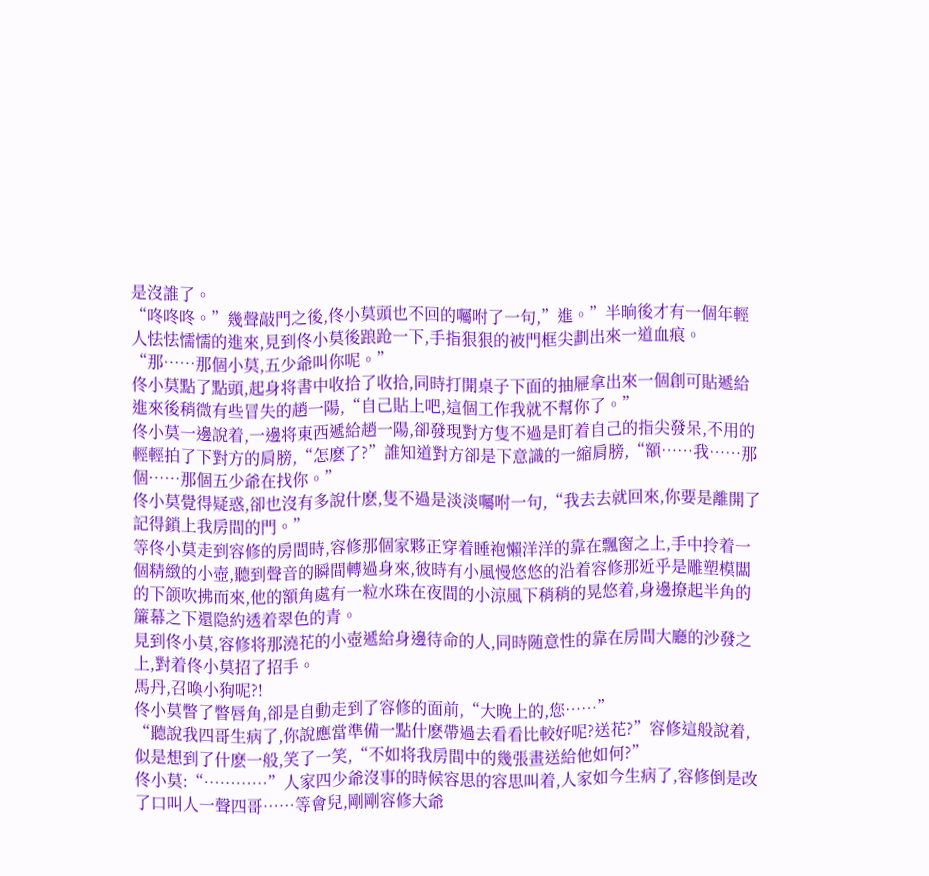是沒誰了。
“咚咚咚。”幾聲敲門之後,佟小莫頭也不回的囑咐了一句,”進。”半晌後才有一個年輕人怯怯懦懦的進來,見到佟小莫後踉跄一下,手指狠狠的被門框尖劃出來一道血痕。
“那……那個小莫,五少爺叫你呢。”
佟小莫點了點頭,起身将書中收拾了收拾,同時打開桌子下面的抽屜拿出來一個創可貼遞給進來後稍微有些冒失的趙一陽,“自己貼上吧,這個工作我就不幫你了。”
佟小莫一邊說着,一邊将東西遞給趙一陽,卻發現對方隻不過是盯着自己的指尖發呆,不用的輕輕拍了下對方的肩膀,“怎麽了?”誰知道對方卻是下意識的一縮肩膀,“額……我……那個……那個五少爺在找你。”
佟小莫覺得疑惑,卻也沒有多說什麽,隻不過是淡淡囑咐一句,“我去去就回來,你要是離開了記得鎖上我房間的門。”
等佟小莫走到容修的房間時,容修那個家夥正穿着睡袍懶洋洋的靠在飄窗之上,手中拎着一個精緻的小壺,聽到聲音的瞬間轉過身來,彼時有小風慢悠悠的沿着容修那近乎是雕塑模闆的下颌吹拂而來,他的額角處有一粒水珠在夜間的小涼風下稍稍的晃悠着,身邊撩起半角的簾幕之下還隐約透着翠色的青。
見到佟小莫,容修将那澆花的小壺遞給身邊待命的人,同時随意性的靠在房間大廳的沙發之上,對着佟小莫招了招手。
馬丹,召喚小狗呢?!
佟小莫瞥了瞥唇角,卻是自動走到了容修的面前,“大晚上的,您……”
“聽說我四哥生病了,你說應當準備一點什麽帶過去看看比較好呢?送花?”容修這般說着,似是想到了什麽一般,笑了一笑,“不如将我房間中的幾張畫送給他如何?”
佟小莫:“…………”人家四少爺沒事的時候容思的容思叫着,人家如今生病了,容修倒是改了口叫人一聲四哥……等會兒,剛剛容修大爺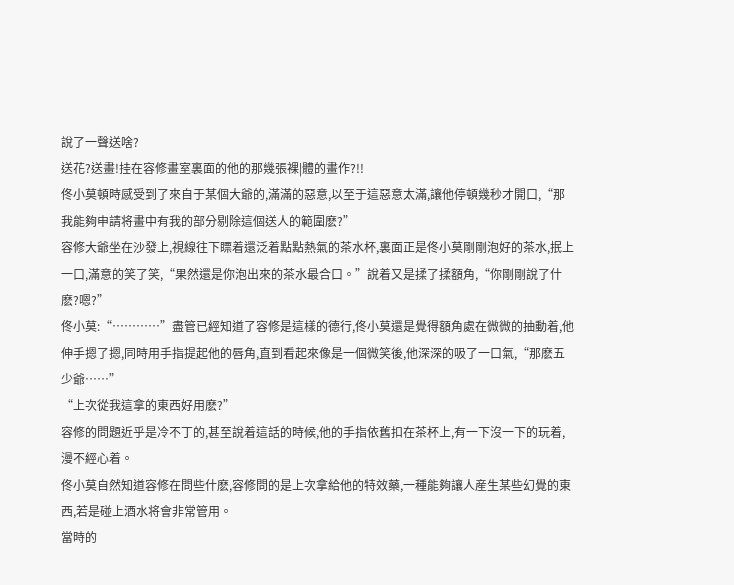說了一聲送啥?
送花?送畫!挂在容修畫室裏面的他的那幾張裸|體的畫作?!!
佟小莫頓時感受到了來自于某個大爺的,滿滿的惡意,以至于這惡意太滿,讓他停頓幾秒才開口,“那我能夠申請将畫中有我的部分剔除這個送人的範圍麽?”
容修大爺坐在沙發上,視線往下瞟着還泛着點點熱氣的茶水杯,裏面正是佟小莫剛剛泡好的茶水,抿上一口,滿意的笑了笑,“果然還是你泡出來的茶水最合口。”說着又是揉了揉額角,“你剛剛說了什麽?嗯?”
佟小莫:“…………”盡管已經知道了容修是這樣的德行,佟小莫還是覺得額角處在微微的抽動着,他伸手摁了摁,同時用手指提起他的唇角,直到看起來像是一個微笑後,他深深的吸了一口氣,“那麽五少爺……”
“上次從我這拿的東西好用麽?”
容修的問題近乎是冷不丁的,甚至說着這話的時候,他的手指依舊扣在茶杯上,有一下沒一下的玩着,漫不經心着。
佟小莫自然知道容修在問些什麽,容修問的是上次拿給他的特效藥,一種能夠讓人産生某些幻覺的東西,若是碰上酒水将會非常管用。
當時的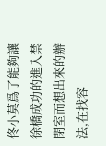佟小莫爲了能夠讓徐橋成功的進入禁閉室而想出來的辦法,在找容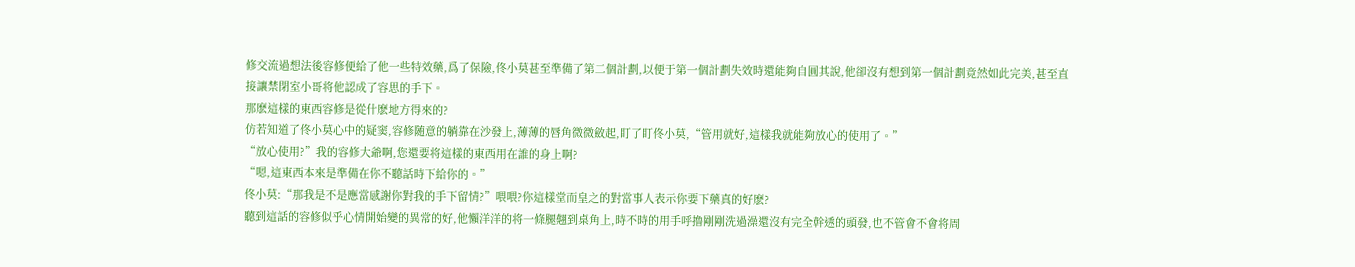修交流過想法後容修便給了他一些特效藥,爲了保險,佟小莫甚至準備了第二個計劃,以便于第一個計劃失效時還能夠自圓其說,他卻沒有想到第一個計劃竟然如此完美,甚至直接讓禁閉室小哥将他認成了容思的手下。
那麽這樣的東西容修是從什麽地方得來的?
仿若知道了佟小莫心中的疑窦,容修随意的躺靠在沙發上,薄薄的唇角微微斂起,盯了盯佟小莫,“管用就好,這樣我就能夠放心的使用了。”
“放心使用?”我的容修大爺啊,您還要将這樣的東西用在誰的身上啊?
“嗯,這東西本來是準備在你不聽話時下給你的。”
佟小莫:“那我是不是應當感謝你對我的手下留情?”喂喂?你這樣堂而皇之的對當事人表示你要下藥真的好麽?
聽到這話的容修似乎心情開始變的異常的好,他懶洋洋的将一條腿翹到桌角上,時不時的用手呼撸剛剛洗過澡還沒有完全幹透的頭發,也不管會不會将周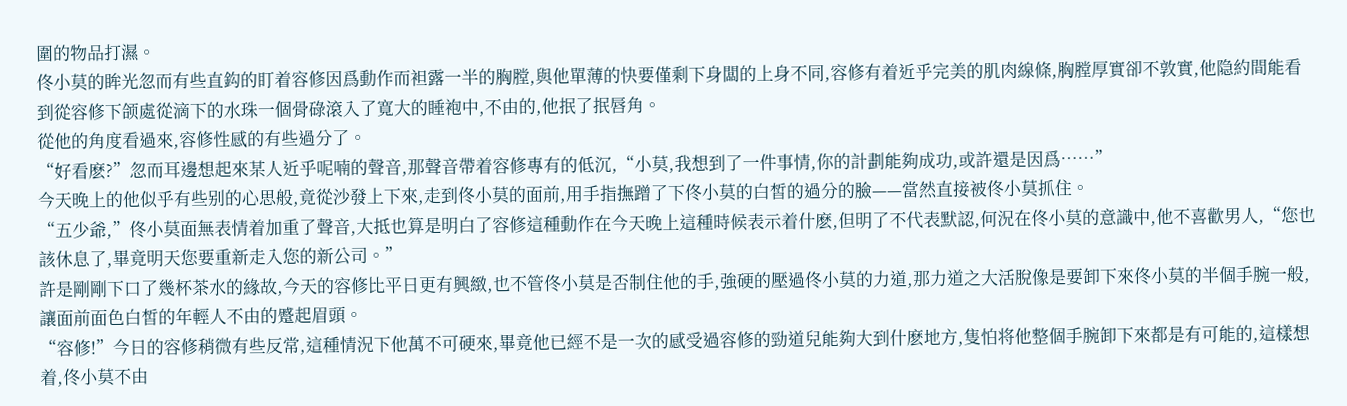圍的物品打濕。
佟小莫的眸光忽而有些直鈎的盯着容修因爲動作而袒露一半的胸膛,與他單薄的快要僅剩下身闆的上身不同,容修有着近乎完美的肌肉線條,胸膛厚實卻不敦實,他隐約間能看到從容修下颌處從滴下的水珠一個骨碌滾入了寬大的睡袍中,不由的,他抿了抿唇角。
從他的角度看過來,容修性感的有些過分了。
“好看麽?”忽而耳邊想起來某人近乎呢喃的聲音,那聲音帶着容修專有的低沉,“小莫,我想到了一件事情,你的計劃能夠成功,或許還是因爲……”
今天晚上的他似乎有些别的心思般,竟從沙發上下來,走到佟小莫的面前,用手指撫蹭了下佟小莫的白皙的過分的臉——當然直接被佟小莫抓住。
“五少爺,”佟小莫面無表情着加重了聲音,大抵也算是明白了容修這種動作在今天晚上這種時候表示着什麽,但明了不代表默認,何況在佟小莫的意識中,他不喜歡男人,“您也該休息了,畢竟明天您要重新走入您的新公司。”
許是剛剛下口了幾杯茶水的緣故,今天的容修比平日更有興緻,也不管佟小莫是否制住他的手,強硬的壓過佟小莫的力道,那力道之大活脫像是要卸下來佟小莫的半個手腕一般,讓面前面色白皙的年輕人不由的蹙起眉頭。
“容修!”今日的容修稍微有些反常,這種情況下他萬不可硬來,畢竟他已經不是一次的感受過容修的勁道兒能夠大到什麽地方,隻怕将他整個手腕卸下來都是有可能的,這樣想着,佟小莫不由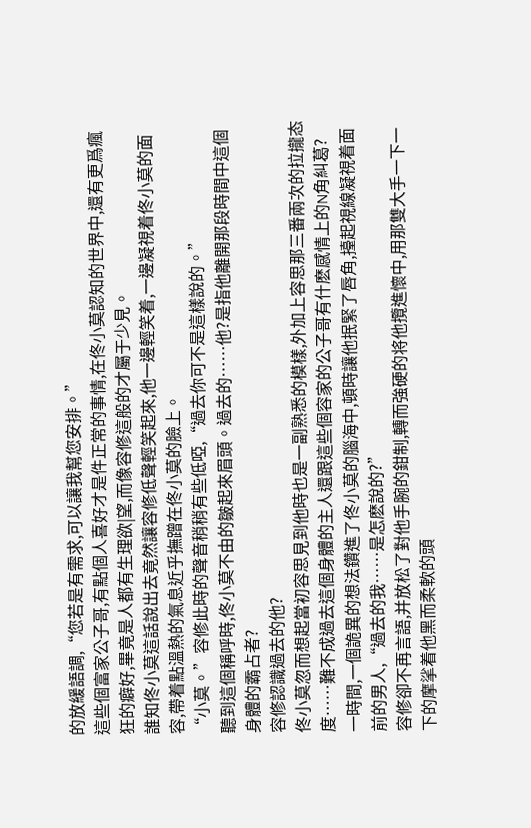的放緩語調,“您若是有需求,可以讓我幫您安排。”
這些個富家公子哥,有點個人喜好才是件正常的事情,在佟小莫認知的世界中,還有更爲瘋狂的癖好,畢竟是人都有生理欲|望,而像容修這般的才屬于少見。
誰知佟小莫這話說出去竟然讓容修低聲輕笑起來,他一邊輕笑着,一邊凝視着佟小莫的面容,帶着點溫熱的氣息近乎撫蹭在佟小莫的臉上。
“小莫。”容修此時的聲音稍稍有些低啞,“過去你可不是這樣說的。”
聽到這個稱呼時,佟小莫不由的皺起來眉頭。過去的……他?是指他離開那段時間中這個身體的霸占者?
容修認識過去的他?
佟小莫忽而想起當初容思見到他時也是一副熟悉的模樣,外加上容思那三番兩次的拉攏态度……難不成過去這個身體的主人還跟這些個容家的公子哥有什麽感情上的N角糾葛?
一時間,一個詭異的想法鑽進了佟小莫的腦海中,頓時讓他抿緊了唇角,擡起視線凝視着面前的男人,“過去的我……是怎麽說的?”
容修卻不再言語,并放松了對他手腕的鉗制,轉而強硬的将他攬進懷中,用那雙大手一下一下的摩挲着他黑而柔軟的頭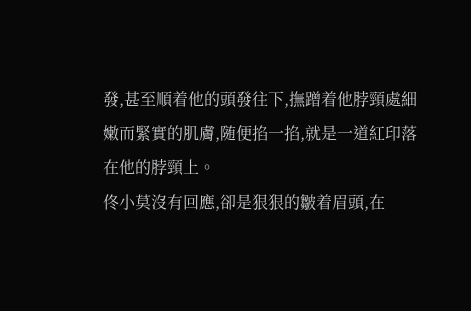發,甚至順着他的頭發往下,撫蹭着他脖頸處細嫩而緊實的肌膚,随便掐一掐,就是一道紅印落在他的脖頸上。
佟小莫沒有回應,卻是狠狠的皺着眉頭,在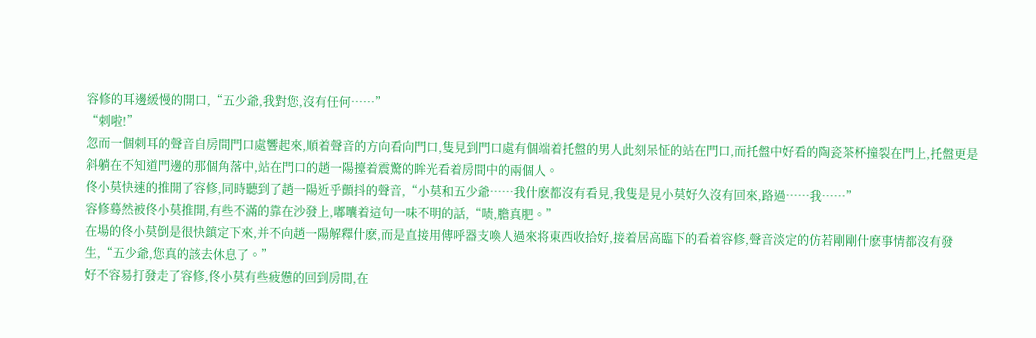容修的耳邊緩慢的開口,“五少爺,我對您,沒有任何……”
“刺啦!”
忽而一個刺耳的聲音自房間門口處響起來,順着聲音的方向看向門口,隻見到門口處有個端着托盤的男人此刻呆怔的站在門口,而托盤中好看的陶瓷茶杯撞裂在門上,托盤更是斜躺在不知道門邊的那個角落中,站在門口的趙一陽擡着震驚的眸光看着房間中的兩個人。
佟小莫快速的推開了容修,同時聽到了趙一陽近乎顫抖的聲音,“小莫和五少爺……我什麽都沒有看見,我隻是見小莫好久沒有回來,路過……我……”
容修蓦然被佟小莫推開,有些不滿的靠在沙發上,嘟囔着這句一味不明的話,“啧,膽真肥。”
在場的佟小莫倒是很快鎮定下來,并不向趙一陽解釋什麽,而是直接用傳呼器支喚人過來将東西收拾好,接着居高臨下的看着容修,聲音淡定的仿若剛剛什麽事情都沒有發生,“五少爺,您真的該去休息了。”
好不容易打發走了容修,佟小莫有些疲憊的回到房間,在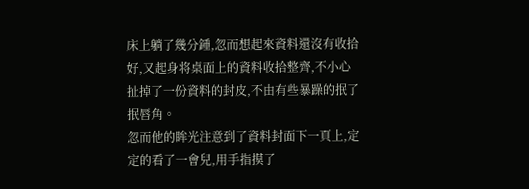床上躺了幾分鍾,忽而想起來資料還沒有收拾好,又起身将桌面上的資料收拾整齊,不小心扯掉了一份資料的封皮,不由有些暴躁的抿了抿唇角。
忽而他的眸光注意到了資料封面下一頁上,定定的看了一會兒,用手指摸了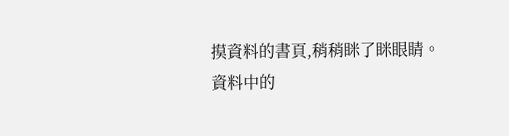摸資料的書頁,稍稍眯了眯眼睛。
資料中的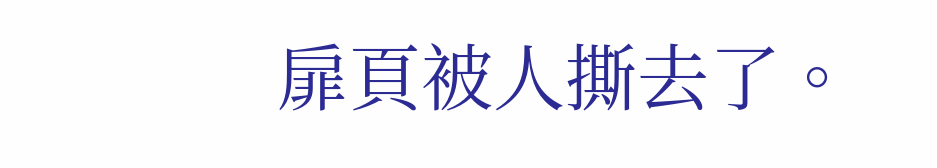扉頁被人撕去了。